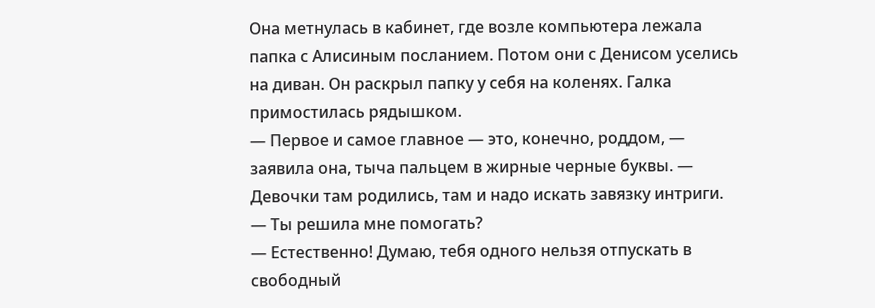Она метнулась в кабинет, где возле компьютера лежала папка с Алисиным посланием. Потом они с Денисом уселись на диван. Он раскрыл папку у себя на коленях. Галка примостилась рядышком.
— Первое и самое главное — это, конечно, роддом, — заявила она, тыча пальцем в жирные черные буквы. — Девочки там родились, там и надо искать завязку интриги.
— Ты решила мне помогать?
— Естественно! Думаю, тебя одного нельзя отпускать в свободный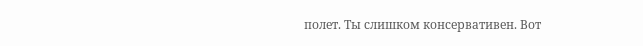полет. Ты слишком консервативен. Вот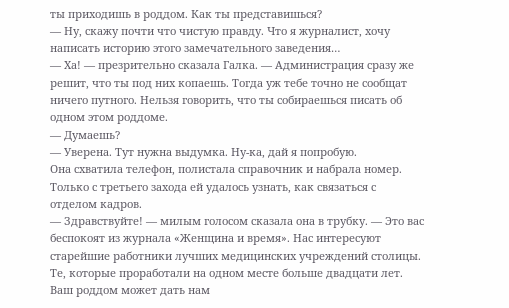ты приходишь в роддом. Как ты представишься?
— Ну, скажу почти что чистую правду. Что я журналист, хочу написать историю этого замечательного заведения…
— Ха! — презрительно сказала Галка. — Администрация сразу же решит, что ты под них копаешь. Тогда уж тебе точно не сообщат ничего путного. Нельзя говорить, что ты собираешься писать об одном этом роддоме.
— Думаешь?
— Уверена. Тут нужна выдумка. Ну-ка, дай я попробую.
Она схватила телефон, полистала справочник и набрала номер. Только с третьего захода ей удалось узнать, как связаться с отделом кадров.
— Здравствуйте! — милым голосом сказала она в трубку. — Это вас беспокоят из журнала «Женщина и время». Нас интересуют старейшие работники лучших медицинских учреждений столицы. Те, которые проработали на одном месте больше двадцати лет. Ваш роддом может дать нам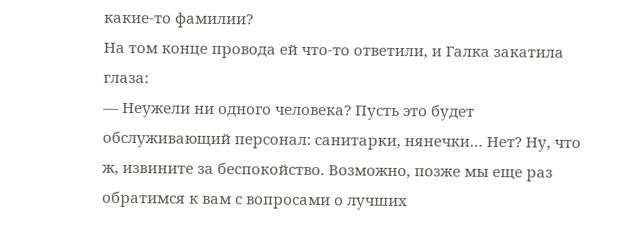какие-то фамилии?
На том конце провода ей что-то ответили, и Галка закатила глаза:
— Неужели ни одного человека? Пусть это будет обслуживающий персонал: санитарки, нянечки… Нет? Ну, что ж, извините за беспокойство. Возможно, позже мы еще раз обратимся к вам с вопросами о лучших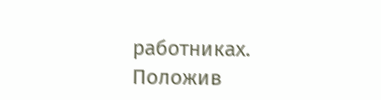работниках.
Положив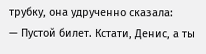трубку, она удрученно сказала:
— Пустой билет. Кстати, Денис, а ты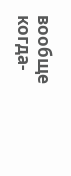вообще когда-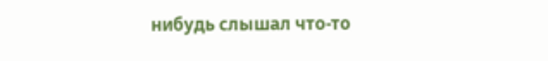нибудь слышал что-то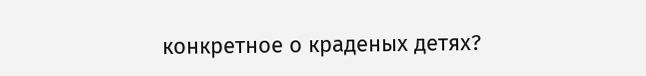конкретное о краденых детях?